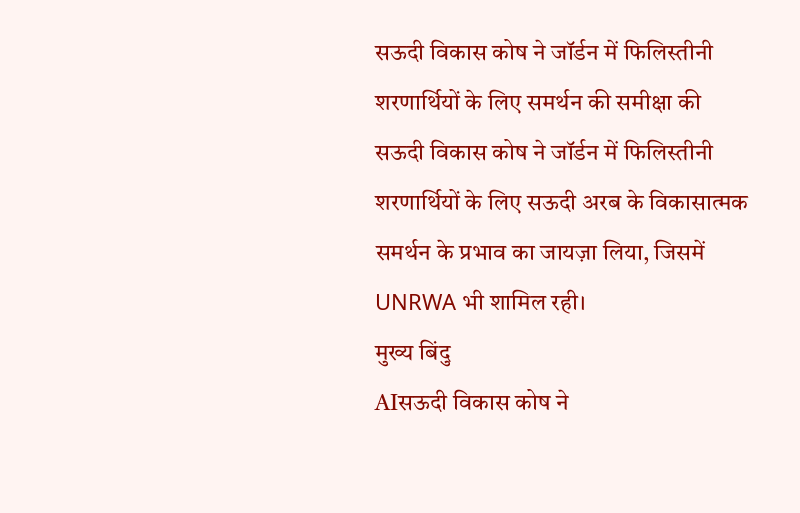सऊदी विकास कोष ने जॉर्डन में फिलिस्तीनी शरणार्थियों के लिए समर्थन की समीक्षा की
सऊदी विकास कोष ने जॉर्डन में फिलिस्तीनी शरणार्थियों के लिए सऊदी अरब के विकासात्मक समर्थन के प्रभाव का जायज़ा लिया, जिसमें UNRWA भी शामिल रही।
मुख्य बिंदु
AIसऊदी विकास कोष ने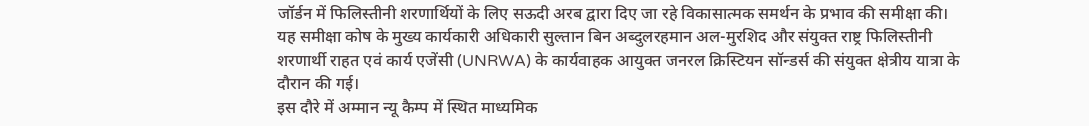जॉर्डन में फिलिस्तीनी शरणार्थियों के लिए सऊदी अरब द्वारा दिए जा रहे विकासात्मक समर्थन के प्रभाव की समीक्षा की। यह समीक्षा कोष के मुख्य कार्यकारी अधिकारी सुल्तान बिन अब्दुलरहमान अल-मुरशिद और संयुक्त राष्ट्र फिलिस्तीनी शरणार्थी राहत एवं कार्य एजेंसी (UNRWA) के कार्यवाहक आयुक्त जनरल क्रिस्टियन सॉन्डर्स की संयुक्त क्षेत्रीय यात्रा के दौरान की गई।
इस दौरे में अम्मान न्यू कैम्प में स्थित माध्यमिक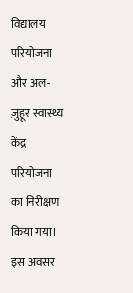विद्यालय परियोजना और अल-ज़ुहूर स्वास्थ्य केंद्र परियोजना का निरीक्षण किया गया। इस अवसर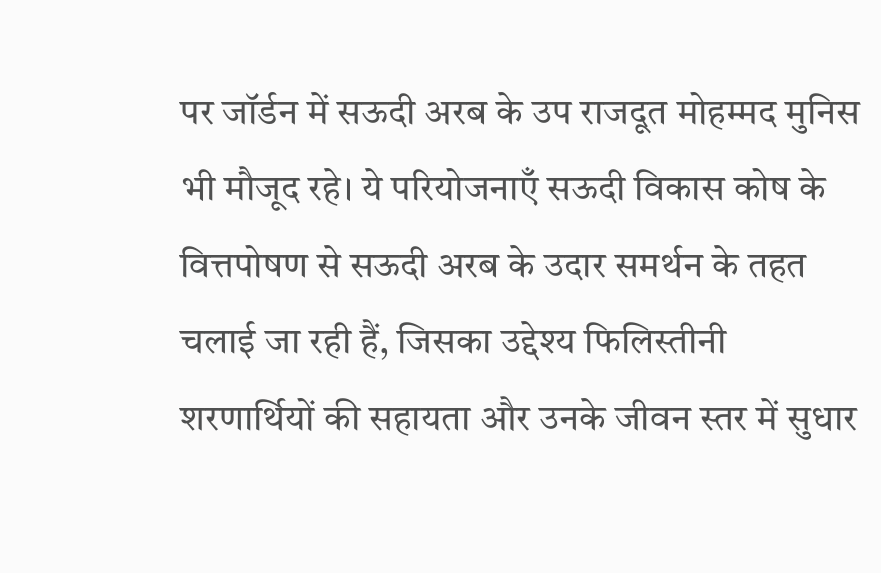पर जॉर्डन में सऊदी अरब के उप राजदूत मोहम्मद मुनिस भी मौजूद रहे। ये परियोजनाएँ सऊदी विकास कोष के वित्तपोषण से सऊदी अरब के उदार समर्थन के तहत चलाई जा रही हैं, जिसका उद्देश्य फिलिस्तीनी शरणार्थियों की सहायता और उनके जीवन स्तर में सुधार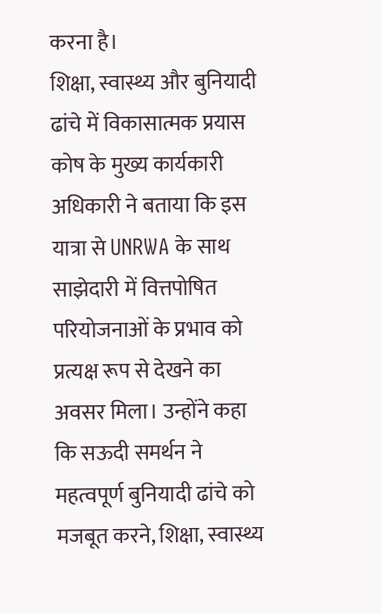करना है।
शिक्षा, स्वास्थ्य और बुनियादी ढांचे में विकासात्मक प्रयास
कोष के मुख्य कार्यकारी अधिकारी ने बताया कि इस यात्रा से UNRWA के साथ साझेदारी में वित्तपोषित परियोजनाओं के प्रभाव को प्रत्यक्ष रूप से देखने का अवसर मिला। उन्होंने कहा कि सऊदी समर्थन ने महत्वपूर्ण बुनियादी ढांचे को मजबूत करने, शिक्षा, स्वास्थ्य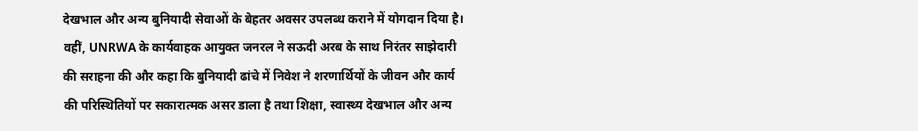देखभाल और अन्य बुनियादी सेवाओं के बेहतर अवसर उपलब्ध कराने में योगदान दिया है।
वहीं, UNRWA के कार्यवाहक आयुक्त जनरल ने सऊदी अरब के साथ निरंतर साझेदारी की सराहना की और कहा कि बुनियादी ढांचे में निवेश ने शरणार्थियों के जीवन और कार्य की परिस्थितियों पर सकारात्मक असर डाला है तथा शिक्षा, स्वास्थ्य देखभाल और अन्य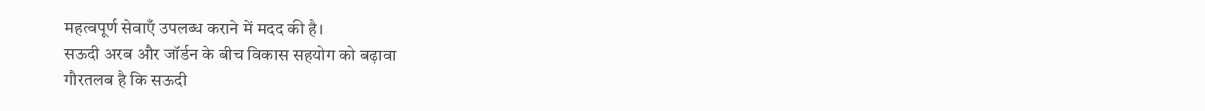महत्वपूर्ण सेवाएँ उपलब्ध कराने में मदद की है।
सऊदी अरब और जॉर्डन के बीच विकास सहयोग को बढ़ावा
गौरतलब है कि सऊदी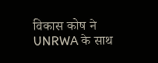विकास कोष ने UNRWA के साथ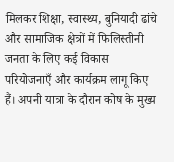मिलकर शिक्षा, स्वास्थ्य, बुनियादी ढांचे और सामाजिक क्षेत्रों में फिलिस्तीनी जनता के लिए कई विकास परियोजनाएँ और कार्यक्रम लागू किए हैं। अपनी यात्रा के दौरान कोष के मुख्य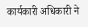कार्यकारी अधिकारी ने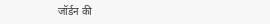जॉर्डन की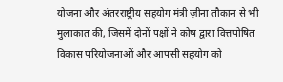योजना और अंतरराष्ट्रीय सहयोग मंत्री ज़ीना तौकान से भी मुलाकात की, जिसमें दोनों पक्षों ने कोष द्वारा वित्तपोषित विकास परियोजनाओं और आपसी सहयोग को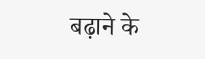बढ़ाने के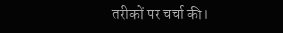तरीकों पर चर्चा की।